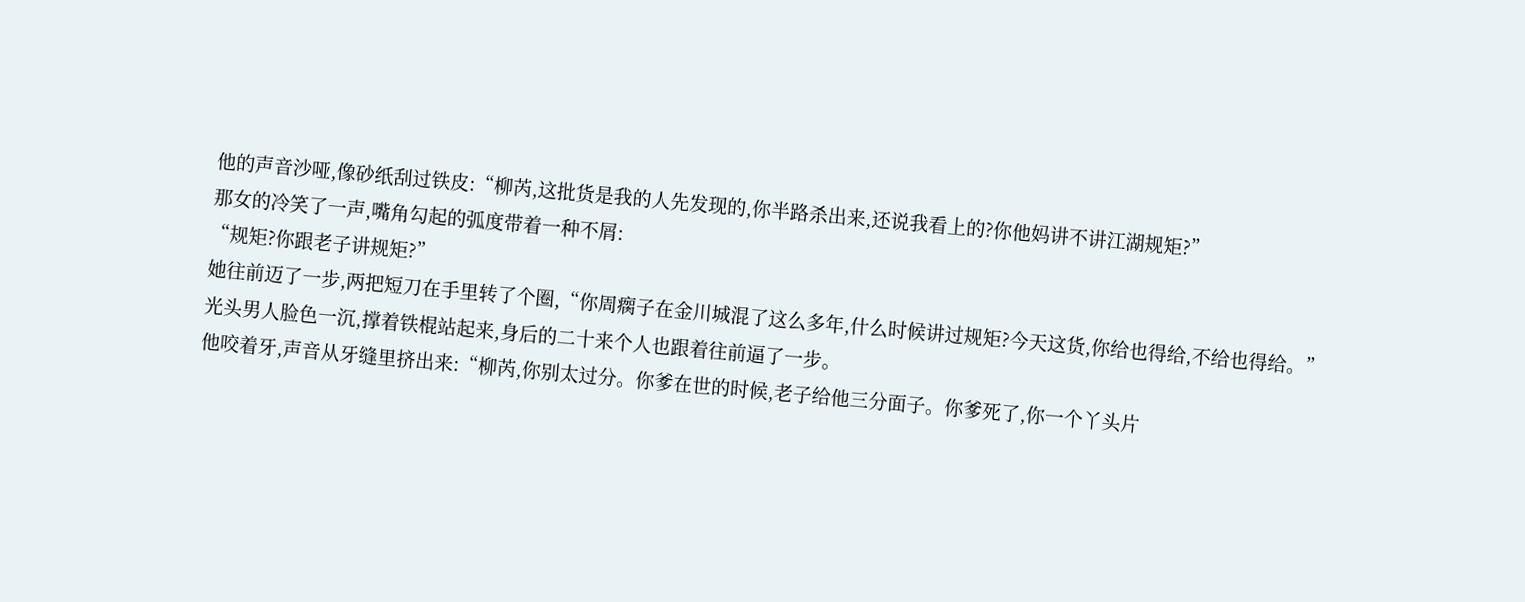他的声音沙哑,像砂纸刮过铁皮:“柳芮,这批货是我的人先发现的,你半路杀出来,还说我看上的?你他妈讲不讲江湖规矩?”
那女的冷笑了一声,嘴角勾起的弧度带着一种不屑:
“规矩?你跟老子讲规矩?”
她往前迈了一步,两把短刀在手里转了个圈,“你周瘸子在金川城混了这么多年,什么时候讲过规矩?今天这货,你给也得给,不给也得给。”
光头男人脸色一沉,撑着铁棍站起来,身后的二十来个人也跟着往前逼了一步。
他咬着牙,声音从牙缝里挤出来:“柳芮,你别太过分。你爹在世的时候,老子给他三分面子。你爹死了,你一个丫头片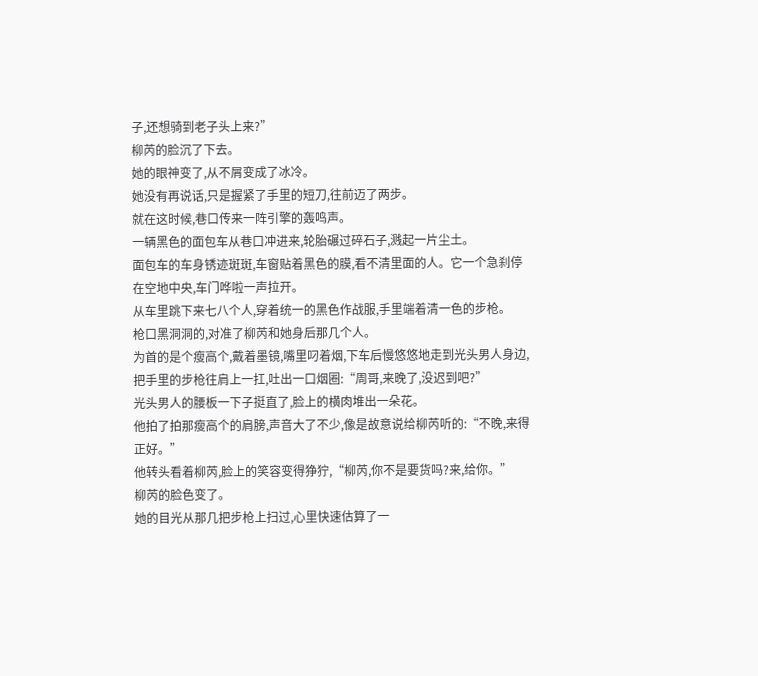子,还想骑到老子头上来?”
柳芮的脸沉了下去。
她的眼神变了,从不屑变成了冰冷。
她没有再说话,只是握紧了手里的短刀,往前迈了两步。
就在这时候,巷口传来一阵引擎的轰鸣声。
一辆黑色的面包车从巷口冲进来,轮胎碾过碎石子,溅起一片尘土。
面包车的车身锈迹斑斑,车窗贴着黑色的膜,看不清里面的人。它一个急刹停在空地中央,车门哗啦一声拉开。
从车里跳下来七八个人,穿着统一的黑色作战服,手里端着清一色的步枪。
枪口黑洞洞的,对准了柳芮和她身后那几个人。
为首的是个瘦高个,戴着墨镜,嘴里叼着烟,下车后慢悠悠地走到光头男人身边,把手里的步枪往肩上一扛,吐出一口烟圈:“周哥,来晚了,没迟到吧?”
光头男人的腰板一下子挺直了,脸上的横肉堆出一朵花。
他拍了拍那瘦高个的肩膀,声音大了不少,像是故意说给柳芮听的:“不晚,来得正好。”
他转头看着柳芮,脸上的笑容变得狰狞,“柳芮,你不是要货吗?来,给你。”
柳芮的脸色变了。
她的目光从那几把步枪上扫过,心里快速估算了一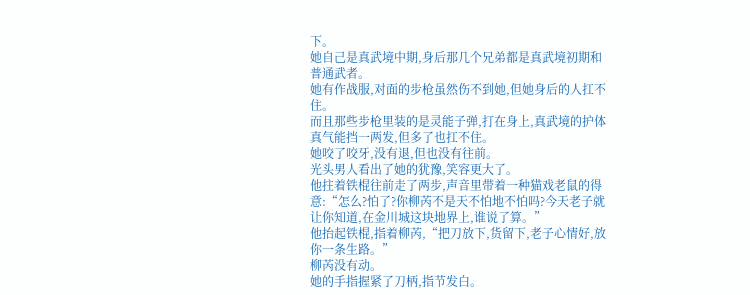下。
她自己是真武境中期,身后那几个兄弟都是真武境初期和普通武者。
她有作战服,对面的步枪虽然伤不到她,但她身后的人扛不住。
而且那些步枪里装的是灵能子弹,打在身上,真武境的护体真气能挡一两发,但多了也扛不住。
她咬了咬牙,没有退,但也没有往前。
光头男人看出了她的犹豫,笑容更大了。
他拄着铁棍往前走了两步,声音里带着一种猫戏老鼠的得意:“怎么?怕了?你柳芮不是天不怕地不怕吗?今天老子就让你知道,在金川城这块地界上,谁说了算。”
他抬起铁棍,指着柳芮,“把刀放下,货留下,老子心情好,放你一条生路。”
柳芮没有动。
她的手指握紧了刀柄,指节发白。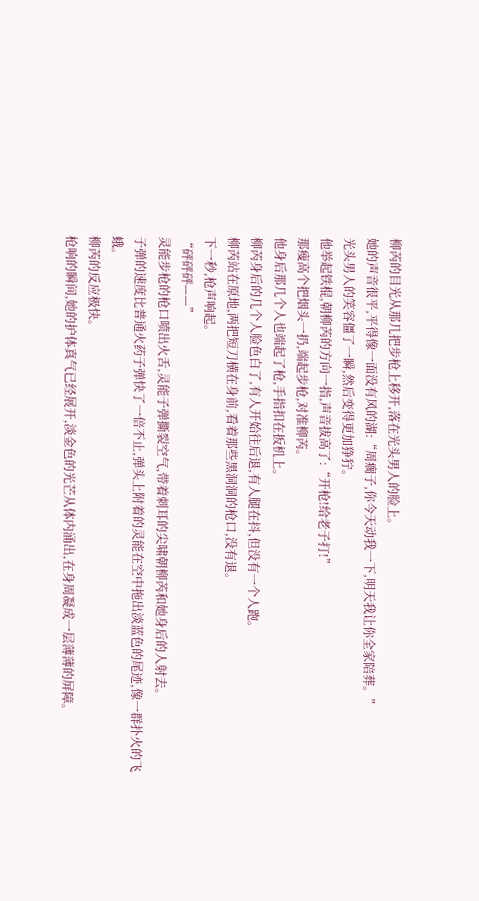柳芮的目光从那几把步枪上移开,落在光头男人的脸上。
她的声音很平,平得像一面没有风的湖:“周瘸子,你今天动我一下,明天我让你全家陪葬。”
光头男人的笑容僵了一瞬,然后变得更加狰狞。
他举起铁棍,朝柳芮的方向一指,声音拔高了:“开枪!给老子打!”
那瘦高个把烟头一扔,端起步枪,对准柳芮。
他身后那几个人也端起了枪,手指扣在扳机上。
柳芮身后的几个人脸色白了,有人开始往后退,有人腿在抖,但没有一个人跑。
柳芮站在原地,两把短刀横在身前,看着那些黑洞洞的枪口,没有退。
下一秒,枪声响起。
“砰砰砰——”
灵能步枪的枪口喷出火舌,灵能子弹撕裂空气,带着刺耳的尖啸朝柳芮和她身后的人射去。
子弹的速度比普通火药子弹快了一倍不止,弹头上附着的灵能在空中拖出淡蓝色的尾迹,像一群扑火的飞蛾。
柳芮的反应极快。
枪响的瞬间,她的护体真气已经展开,淡金色的光芒从体内涌出,在身周凝成一层薄薄的屏障。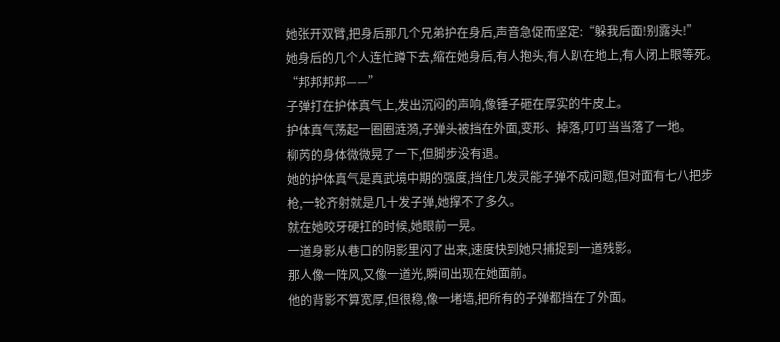她张开双臂,把身后那几个兄弟护在身后,声音急促而坚定:“躲我后面!别露头!”
她身后的几个人连忙蹲下去,缩在她身后,有人抱头,有人趴在地上,有人闭上眼等死。
“邦邦邦邦——”
子弹打在护体真气上,发出沉闷的声响,像锤子砸在厚实的牛皮上。
护体真气荡起一圈圈涟漪,子弹头被挡在外面,变形、掉落,叮叮当当落了一地。
柳芮的身体微微晃了一下,但脚步没有退。
她的护体真气是真武境中期的强度,挡住几发灵能子弹不成问题,但对面有七八把步枪,一轮齐射就是几十发子弹,她撑不了多久。
就在她咬牙硬扛的时候,她眼前一晃。
一道身影从巷口的阴影里闪了出来,速度快到她只捕捉到一道残影。
那人像一阵风,又像一道光,瞬间出现在她面前。
他的背影不算宽厚,但很稳,像一堵墙,把所有的子弹都挡在了外面。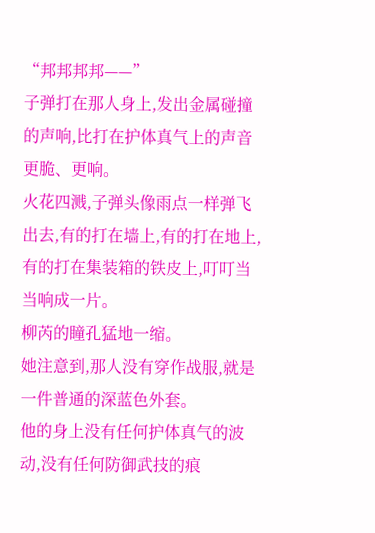“邦邦邦邦——”
子弹打在那人身上,发出金属碰撞的声响,比打在护体真气上的声音更脆、更响。
火花四溅,子弹头像雨点一样弹飞出去,有的打在墙上,有的打在地上,有的打在集装箱的铁皮上,叮叮当当响成一片。
柳芮的瞳孔猛地一缩。
她注意到,那人没有穿作战服,就是一件普通的深蓝色外套。
他的身上没有任何护体真气的波动,没有任何防御武技的痕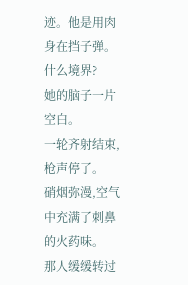迹。他是用肉身在挡子弹。
什么境界?
她的脑子一片空白。
一轮齐射结束,枪声停了。
硝烟弥漫,空气中充满了刺鼻的火药味。
那人缓缓转过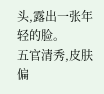头,露出一张年轻的脸。
五官清秀,皮肤偏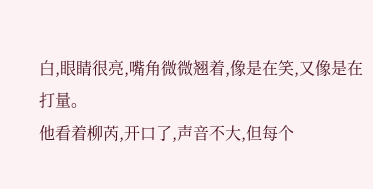白,眼睛很亮,嘴角微微翘着,像是在笑,又像是在打量。
他看着柳芮,开口了,声音不大,但每个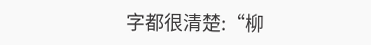字都很清楚:“柳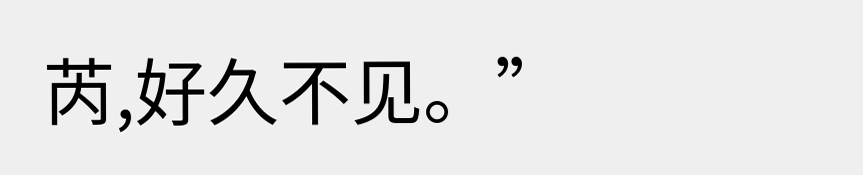芮,好久不见。”